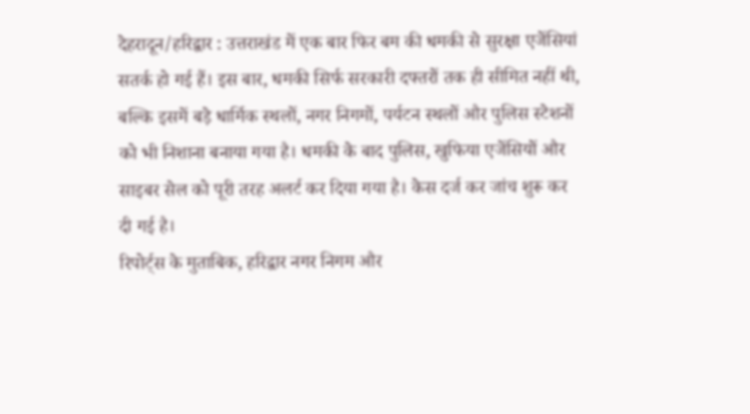देहरादून/हरिद्वार : उत्तराखंड में एक बार फिर बम की धमकी से सुरक्षा एजेंसियां सतर्क हो गई हैं। इस बार, धमकी सिर्फ सरकारी दफ्तरों तक ही सीमित नहीं थी, बल्कि इसमें बड़े धार्मिक स्थलों, नगर निगमों, पर्यटन स्थलों और पुलिस स्टेशनों को भी निशाना बनाया गया है। धमकी के बाद पुलिस, खुफिया एजेंसियों और साइबर सेल को पूरी तरह अलर्ट कर दिया गया है। केस दर्ज कर जांच शुरू कर दी गई है।
रिपोर्ट्स के मुताबिक, हरिद्वार नगर निगम और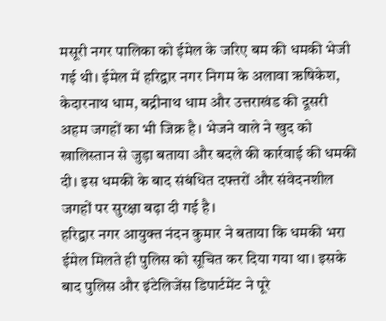मसूरी नगर पालिका को ईमेल के जरिए बम की धमकी भेजी गई थी। ईमेल में हरिद्वार नगर निगम के अलावा ऋषिकेश, केदारनाथ धाम, बद्रीनाथ धाम और उत्तराखंड की दूसरी अहम जगहों का भी जिक्र है। भेजने वाले ने खुद को खालिस्तान से जुड़ा बताया और बदले की कार्रवाई की धमकी दी। इस धमकी के बाद संबंधित दफ्तरों और संवेदनशील जगहों पर सुरक्षा बढ़ा दी गई है।
हरिद्वार नगर आयुक्त नंदन कुमार ने बताया कि धमकी भरा ईमेल मिलते ही पुलिस को सूचित कर दिया गया था। इसके बाद पुलिस और इंटेलिजेंस डिपार्टमेंट ने पूरे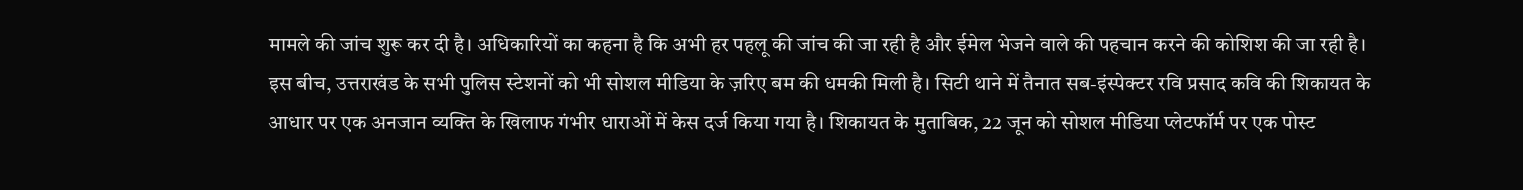मामले की जांच शुरू कर दी है। अधिकारियों का कहना है कि अभी हर पहलू की जांच की जा रही है और ईमेल भेजने वाले की पहचान करने की कोशिश की जा रही है।
इस बीच, उत्तराखंड के सभी पुलिस स्टेशनों को भी सोशल मीडिया के ज़रिए बम की धमकी मिली है। सिटी थाने में तैनात सब-इंस्पेक्टर रवि प्रसाद कवि की शिकायत के आधार पर एक अनजान व्यक्ति के खिलाफ गंभीर धाराओं में केस दर्ज किया गया है। शिकायत के मुताबिक, 22 जून को सोशल मीडिया प्लेटफॉर्म पर एक पोस्ट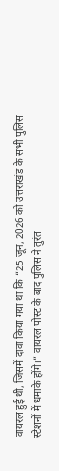वायरल हुई थी, जिसमें दावा किया गया था कि “25 जून, 2026 को उत्तराखंड के सभी पुलिस स्टेशनों में धमाके होंगे।” वायरल पोस्ट के बाद पुलिस ने तुरंत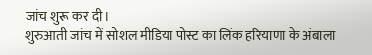जांच शुरू कर दी।
शुरुआती जांच में सोशल मीडिया पोस्ट का लिंक हरियाणा के अंबाला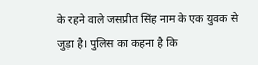के रहने वाले जसप्रीत सिंह नाम के एक युवक से जुड़ा है। पुलिस का कहना है कि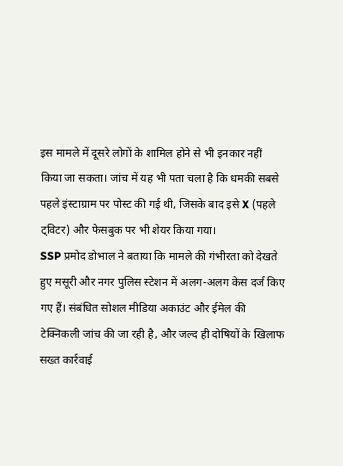इस मामले में दूसरे लोगों के शामिल होने से भी इनकार नहीं किया जा सकता। जांच में यह भी पता चला है कि धमकी सबसे पहले इंस्टाग्राम पर पोस्ट की गई थी, जिसके बाद इसे X (पहले ट्विटर) और फेसबुक पर भी शेयर किया गया।
SSP प्रमोद डोभाल ने बताया कि मामले की गंभीरता को देखते हुए मसूरी और नगर पुलिस स्टेशन में अलग-अलग केस दर्ज किए गए हैं। संबंधित सोशल मीडिया अकाउंट और ईमेल की टेक्निकली जांच की जा रही है, और जल्द ही दोषियों के खिलाफ सख्त कार्रवाई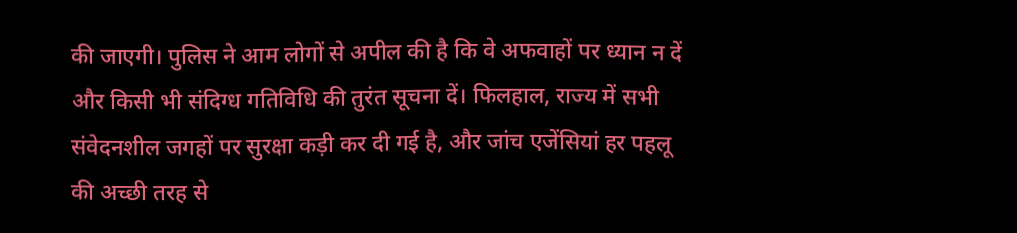की जाएगी। पुलिस ने आम लोगों से अपील की है कि वे अफवाहों पर ध्यान न दें और किसी भी संदिग्ध गतिविधि की तुरंत सूचना दें। फिलहाल, राज्य में सभी संवेदनशील जगहों पर सुरक्षा कड़ी कर दी गई है, और जांच एजेंसियां हर पहलू की अच्छी तरह से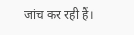जांच कर रही हैं।